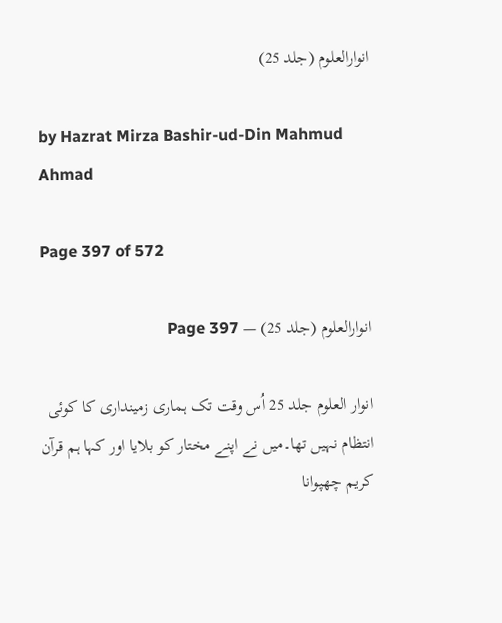انوارالعلوم (جلد 25)

by Hazrat Mirza Bashir-ud-Din Mahmud Ahmad

Page 397 of 572

انوارالعلوم (جلد 25) — Page 397

انوار العلوم جلد 25 اُس وقت تک ہماری زمینداری کا کوئی انتظام نہیں تھا۔میں نے اپنے مختار کو بلایا اور کہا ہم قرآن کریم چھپوانا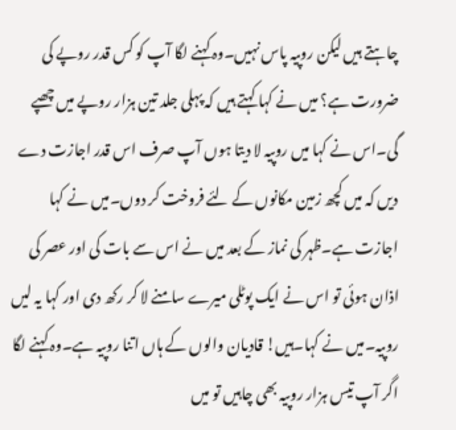چاہتے ہیں لیکن روپیہ پاس نہیں۔وہ کہنے لگا آپ کو کس قدر روپے کی ضرورت ہے؟ میں نے کہا کہتے ہیں کہ پہلی جلد تین ہزار روپے میں چھپے گی۔اس نے کہا میں روپیہ لا دیتا ہوں آپ صرف اس قدر اجازت دے دیں کہ میں کچھ زمین مکانوں کے لئے فروخت کر دوں۔میں نے کہا اجازت ہے۔ظہر کی نماز کے بعد میں نے اس سے بات کی اور عصر کی اذان ہوئی تو اس نے ایک پوٹلی میرے سامنے لا کر رکھ دی اور کہا یہ لیں روپیہ۔میں نے کہا۔ہیں! قادیان والوں کے ہاں اتنا روپیہ ہے۔وہ کہنے لگا اگر آپ تیس ہزار روپیہ بھی چاہیں تو میں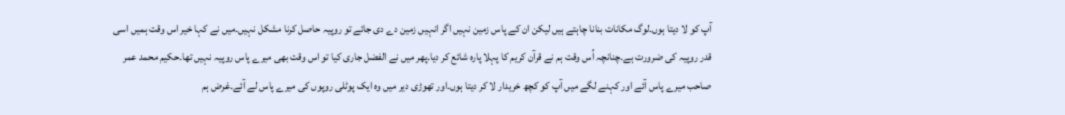آپ کو لا دیتا ہوں۔لوگ مکانات بنانا چاہتے ہیں لیکن ان کے پاس زمین نہیں اگر انہیں زمین دے دی جائے تو روپیہ حاصل کرنا مشکل نہیں۔میں نے کہا خیر اس وقت ہمیں اسی قدر روپیہ کی ضرورت ہے۔چنانچہ اُس وقت ہم نے قرآن کریم کا پہلا پارہ شائع کر دیا۔پھر میں نے الفضل جاری کیا تو اس وقت بھی میرے پاس روپیہ نہیں تھا۔حکیم محمد عمر صاحب میرے پاس آئے اور کہنے لگے میں آپ کو کچھ خریدار لا کر دیتا ہوں۔اور تھوڑی دیر میں وہ ایک پوٹلی روپوں کی میرے پاس لے آئے۔غرض ہم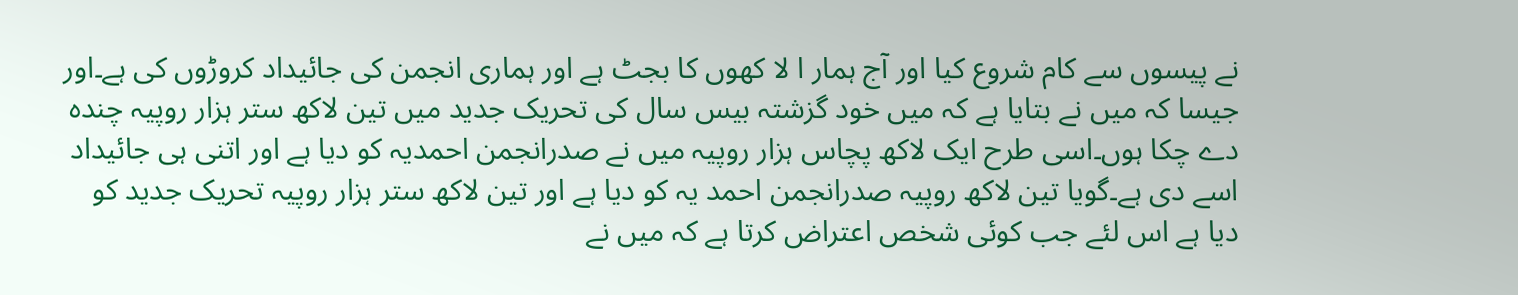نے پیسوں سے کام شروع کیا اور آج ہمار ا لا کھوں کا بجٹ ہے اور ہماری انجمن کی جائیداد کروڑوں کی ہے۔اور جیسا کہ میں نے بتایا ہے کہ میں خود گزشتہ بیس سال کی تحریک جدید میں تین لاکھ ستر ہزار روپیہ چندہ دے چکا ہوں۔اسی طرح ایک لاکھ پچاس ہزار روپیہ میں نے صدرانجمن احمدیہ کو دیا ہے اور اتنی ہی جائیداد اسے دی ہے۔گویا تین لاکھ روپیہ صدرانجمن احمد یہ کو دیا ہے اور تین لاکھ ستر ہزار روپیہ تحریک جدید کو دیا ہے اس لئے جب کوئی شخص اعتراض کرتا ہے کہ میں نے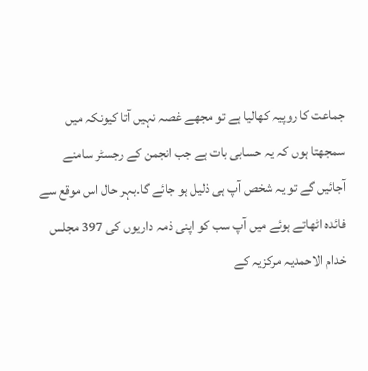جماعت کا روپیہ کھالیا ہے تو مجھے غصہ نہیں آتا کیونکہ میں سمجھتا ہوں کہ یہ حسابی بات ہے جب انجمن کے رجسٹر سامنے آجائیں گے تو یہ شخص آپ ہی ذلیل ہو جائے گا۔بہر حال اس موقع سے فائدہ اٹھاتے ہوئے میں آپ سب کو اپنی ذمہ داریوں کی 397 مجلس خدام الاحمدیہ مرکزیہ کے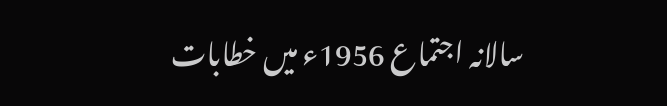سالانہ اجتماع 1956ء میں خطابات